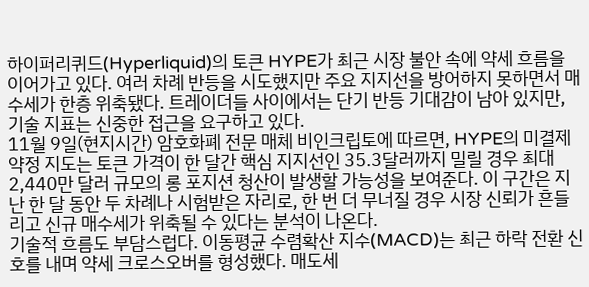하이퍼리퀴드(Hyperliquid)의 토큰 HYPE가 최근 시장 불안 속에 약세 흐름을 이어가고 있다. 여러 차례 반등을 시도했지만 주요 지지선을 방어하지 못하면서 매수세가 한층 위축됐다. 트레이더들 사이에서는 단기 반등 기대감이 남아 있지만, 기술 지표는 신중한 접근을 요구하고 있다.
11월 9일(현지시간) 암호화폐 전문 매체 비인크립토에 따르면, HYPE의 미결제 약정 지도는 토큰 가격이 한 달간 핵심 지지선인 35.3달러까지 밀릴 경우 최대 2,440만 달러 규모의 롱 포지션 청산이 발생할 가능성을 보여준다. 이 구간은 지난 한 달 동안 두 차례나 시험받은 자리로, 한 번 더 무너질 경우 시장 신뢰가 흔들리고 신규 매수세가 위축될 수 있다는 분석이 나온다.
기술적 흐름도 부담스럽다. 이동평균 수렴확산 지수(MACD)는 최근 하락 전환 신호를 내며 약세 크로스오버를 형성했다. 매도세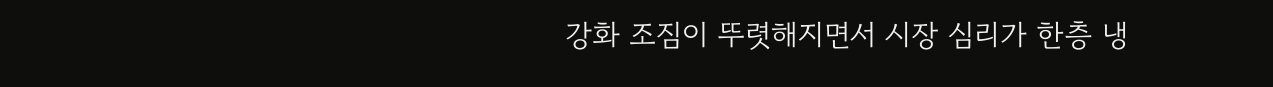강화 조짐이 뚜렷해지면서 시장 심리가 한층 냉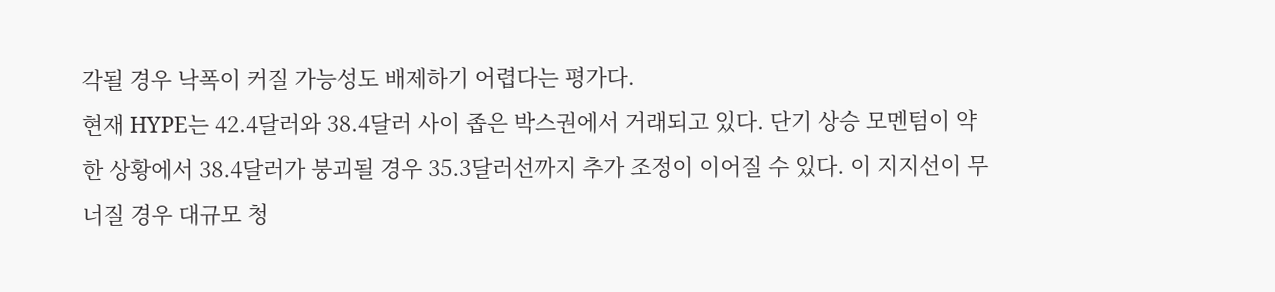각될 경우 낙폭이 커질 가능성도 배제하기 어렵다는 평가다.
현재 HYPE는 42.4달러와 38.4달러 사이 좁은 박스권에서 거래되고 있다. 단기 상승 모멘텀이 약한 상황에서 38.4달러가 붕괴될 경우 35.3달러선까지 추가 조정이 이어질 수 있다. 이 지지선이 무너질 경우 대규모 청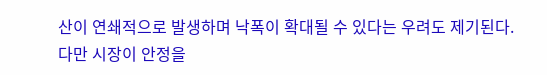산이 연쇄적으로 발생하며 낙폭이 확대될 수 있다는 우려도 제기된다.
다만 시장이 안정을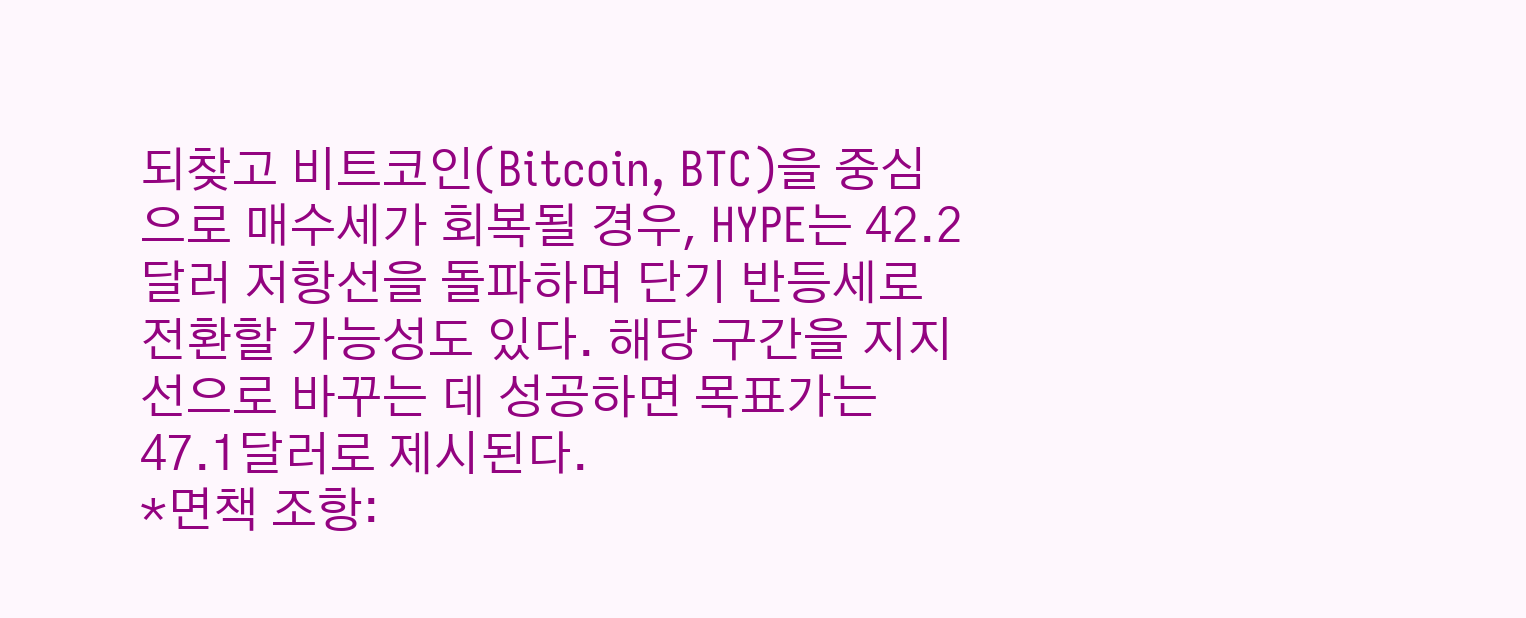되찾고 비트코인(Bitcoin, BTC)을 중심으로 매수세가 회복될 경우, HYPE는 42.2달러 저항선을 돌파하며 단기 반등세로 전환할 가능성도 있다. 해당 구간을 지지선으로 바꾸는 데 성공하면 목표가는 47.1달러로 제시된다.
*면책 조항: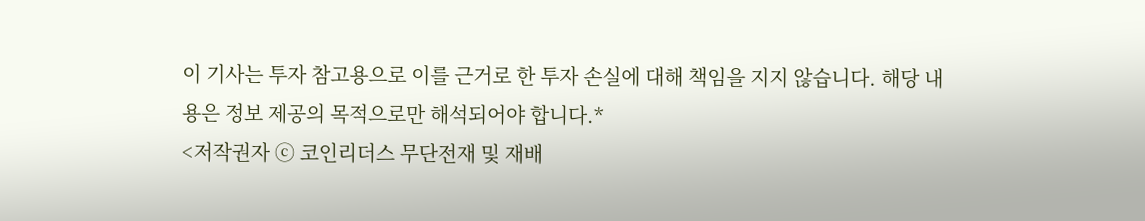이 기사는 투자 참고용으로 이를 근거로 한 투자 손실에 대해 책임을 지지 않습니다. 해당 내용은 정보 제공의 목적으로만 해석되어야 합니다.*
<저작권자 ⓒ 코인리더스 무단전재 및 재배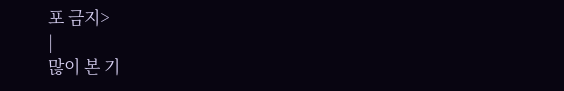포 금지>
|
많이 본 기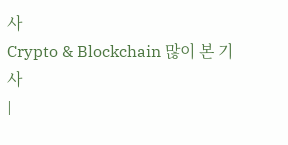사
Crypto & Blockchain 많이 본 기사
|